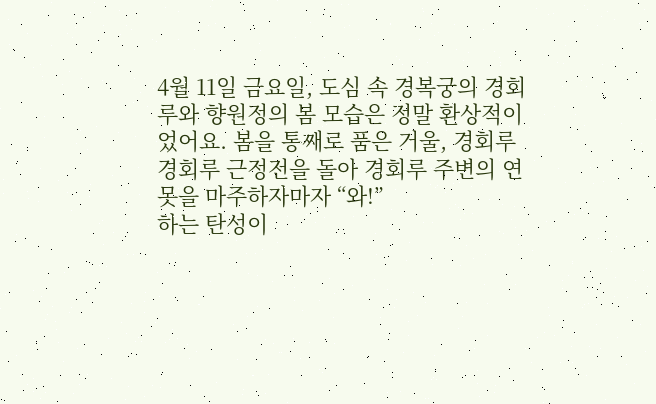4월 11일 금요일, 도심 속 경복궁의 경회루와 향원정의 봄 모습은 정말 환상적이었어요. 봄을 통째로 품은 거울, 경회루 경회루 근정전을 돌아 경회루 주변의 연못을 마주하자마자 “와!”
하는 탄성이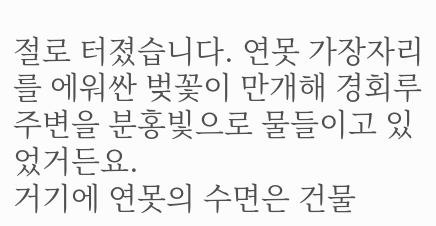절로 터졌습니다. 연못 가장자리를 에워싼 벚꽃이 만개해 경회루 주변을 분홍빛으로 물들이고 있었거든요.
거기에 연못의 수면은 건물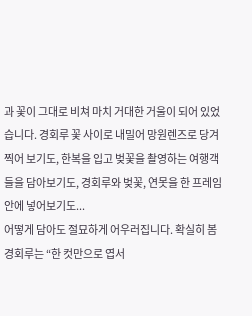과 꽃이 그대로 비쳐 마치 거대한 거울이 되어 있었습니다. 경회루 꽃 사이로 내밀어 망원렌즈로 당겨 찍어 보기도, 한복을 입고 벚꽃을 촬영하는 여행객들을 담아보기도, 경회루와 벚꽃, 연못을 한 프레임 안에 넣어보기도...
어떻게 담아도 절묘하게 어우러집니다. 확실히 봄 경회루는 “한 컷만으로 엽서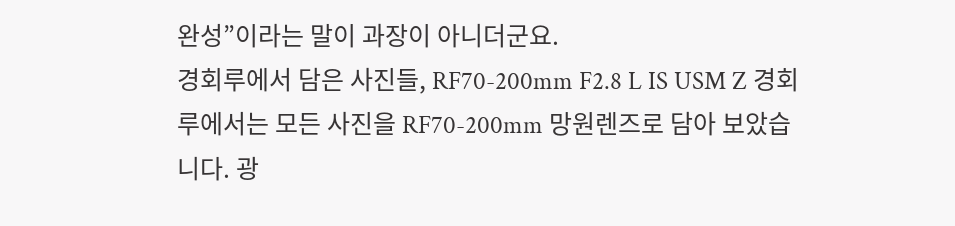완성”이라는 말이 과장이 아니더군요.
경회루에서 담은 사진들, RF70-200mm F2.8 L IS USM Z 경회루에서는 모든 사진을 RF70-200mm 망원렌즈로 담아 보았습니다. 광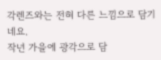각렌즈와는 전혀 다른 느낌으로 담기네요.
작년 가을에 광각으로 담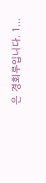은 경회루입니다. 1...